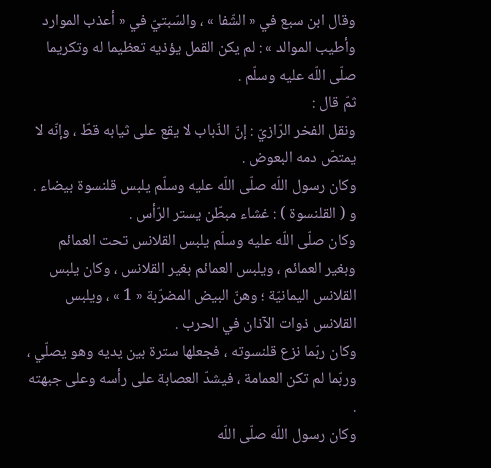وقال ابن سبع في « الشّفا » ، والسّبتيّ في « أعذب الموارد وأطيب الموالد » : لم يكن القمل يؤذيه تعظيما له وتكريما صلّى اللّه عليه وسلّم .
ثمّ قال :
ونقل الفخر الرّازيّ : إنّ الذّباب لا يقع على ثيابه قطّ ، وإنّه لا يمتصّ دمه البعوض .
وكان رسول اللّه صلّى اللّه عليه وسلّم يلبس قلنسوة بيضاء .
و ( القلنسوة ) : غشاء مبطّن يستر الرّأس .
وكان صلّى اللّه عليه وسلّم يلبس القلانس تحت العمائم وبغير العمائم ، ويلبس العمائم بغير القلانس ، وكان يلبس القلانس اليمانيّة ؛ وهنّ البيض المضرّبة « 1 » ، ويلبس القلانس ذوات الآذان في الحرب .
وكان ربّما نزع قلنسوته ، فجعلها سترة بين يديه وهو يصلّي ، وربّما لم تكن العمامة ، فيشدّ العصابة على رأسه وعلى جبهته .
وكان رسول اللّه صلّى اللّه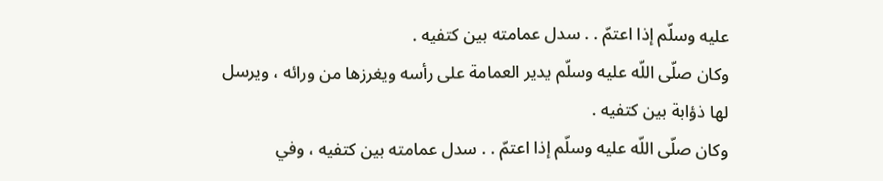عليه وسلّم إذا اعتمّ . . سدل عمامته بين كتفيه .
وكان صلّى اللّه عليه وسلّم يدير العمامة على رأسه ويغرزها من ورائه ، ويرسل لها ذؤابة بين كتفيه .
وكان صلّى اللّه عليه وسلّم إذا اعتمّ . . سدل عمامته بين كتفيه ، وفي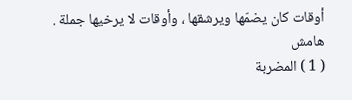أوقات كان يضمّها ويرشقها ، وأوقات لا يرخيها جملة .
هامش
( 1 ) المضربة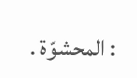: المحشوّة .